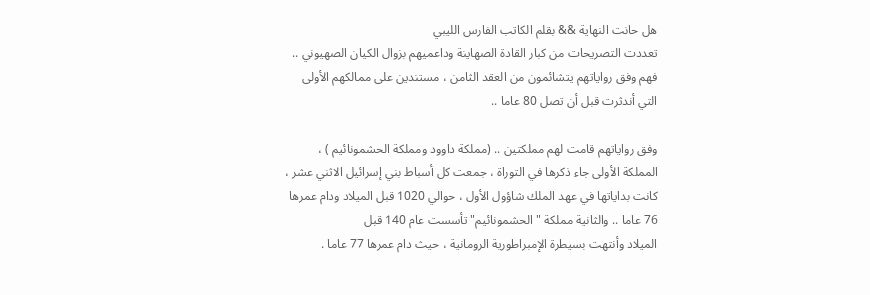هل حانت النهاية && بقلم الكاتب الفارس الليبي
تعددت التصريحات من كبار القادة الصهاينة وداعميهم بزوال الكيان الصهيوني .. فهم وفق رواياتهم يتشائمون من العقد الثامن ، مستندين على ممالكهم الأولى التي أندثرت قبل أن تصل 80 عاما ..

وفق رواياتهم قامت لهم مملكتين .. (مملكة داوود ومملكة الحشمونائيم ) ، المملكة الأولى جاء ذكرها في التوراة ، جمعت كل أسباط بني إسرائيل الاثني عشر ، كانت بداياتها في عهد الملك شاؤول الأول ، حوالي 1020 قبل الميلاد ودام عمرها 76 عاما .. والثانية مملكة "الحشمونائيم" تأسست عام 140 قبل
الميلاد وأنتهت بسيطرة الإمبراطورية الرومانية ، حيث دام عمرها 77 عاما .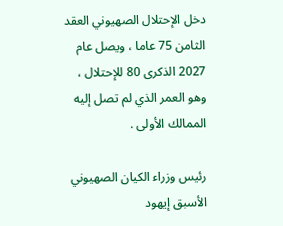دخل الإحتلال الصهيوني العقد الثامن 75 عاما ، ويصل عام 2027 الذكرى 80 للإحتلال ، وهو العمر الذي لم تصل إليه الممالك الأولى .

رئيس وزراء الكيان الصهيوني الأسبق إيهود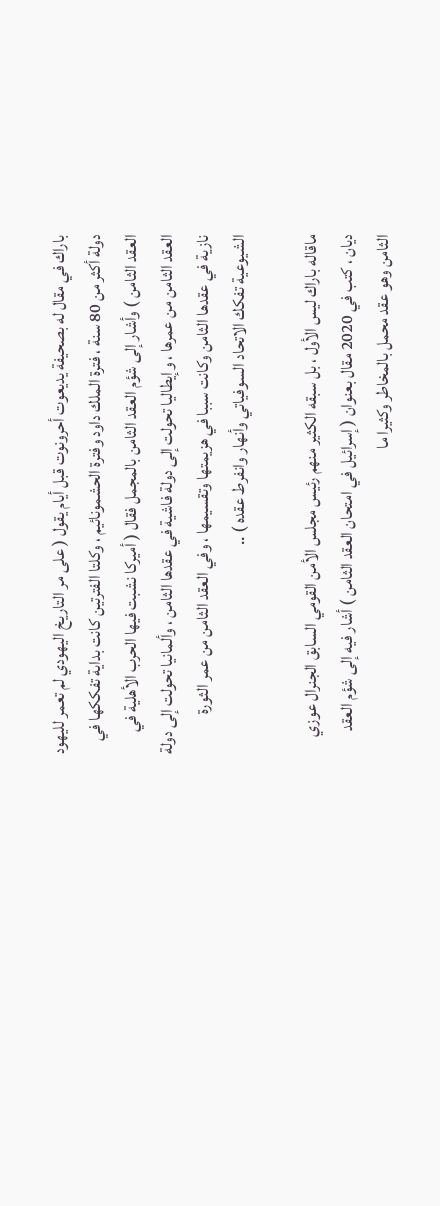باراك في مقال له بصحيفة يديعوت أحرونوت قبل أيام يقول ( على مر التاريخ اليهودي لم تعمر لليهود دولة أكثر من 80 سنة ، فترة الملك داود وفترة الحشمونائيم ، وكلتا الفترتين كانت بداية تفككها في العقد الثامن ) وأشار إلى شؤم العقد الثامن بالمجمل فقال ( أميركا نشبت فيها الحرب الأهلية في العقد الثامن من عمرها ، وإيطاليا تحولت إلى دولة فاشية في عقدها الثامن ، وألمانيا تحولت إلى دولة نازية في عقدها الثامن وكانت سببا في هزيمتها وتقسيمها ، وفي العقد الثامن من عمر الثورة الشيوعية تفكك الاتحاد السوفياتي وأنهار وانفرط عقده ) ..

ماقاله باراك ليس الأول ، بل سبقه الكثير منهم رئيس مجلس الأمن القومي السابق الجنرال عوزي ديان ، كتب في 2020 مقال بعنوان ( إسرائيل في امتحان العقد الثامن ) أشار فيه إلى شؤم العقد الثامن وهو عقد محمل بالمخاطر وكثيرا ما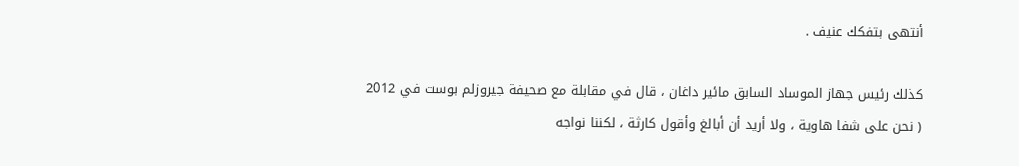أنتهى بتفكك عنيف .

كذلك رئيس جهاز الموساد السابق مائير داغان ، قال في مقابلة مع صحيفة جيروزلم بوست في 2012 ( نحن على شفا هاوية ، ولا أريد أن أبالغ وأقول كارثة ، لكننا نواجه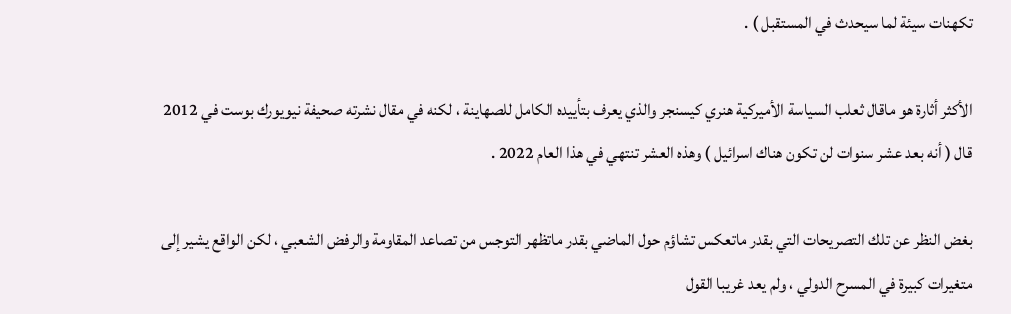تكهنات سيئة لما سيحدث في المستقبل ) .

الأكثر أثارة هو ماقال ثعلب السياسة الأميركية هنري كيسنجر والذي يعرف بتأييده الكامل للصهاينة ، لكنه في مقال نشرته صحيفة نيويورك بوست في 2012 قال ( أنه بعد عشر سنوات لن تكون هناك اسرائيل ) وهذه العشر تنتهي في هذا العام 2022 .

بغض النظر عن تلك التصريحات التي بقدر ماتعكس تشاؤم حول الماضي بقدر ماتظهر التوجس من تصاعد المقاومة والرفض الشعبي ، لكن الواقع يشير إلى متغيرات كبيرة في المسرح الدولي ، ولم يعد غريبا القول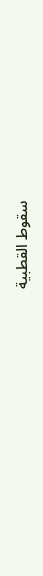سقوط القطبية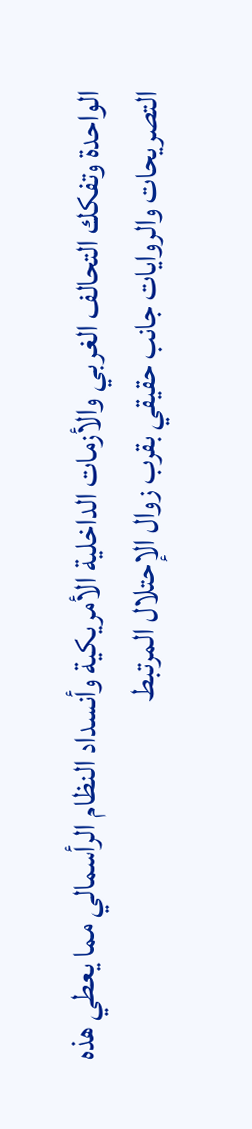الواحدة وتفكك التحالف الغربي والأزمات الداخلية الأمريكية وأنسداد النظام الرأسمالي مما يعطي هذه التصريحات والروايات جانب حقيقي بقرب زوال الإحتلال المرتبط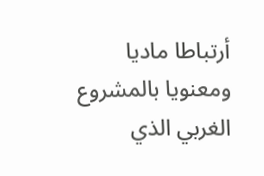أرتباطا ماديا ومعنويا بالمشروع الغربي الذي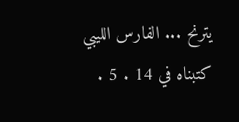يترنح ... الفارس الليبي
كتبناه في 14 . 5 .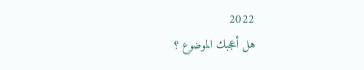2022
هل أعجبك الموضوع ؟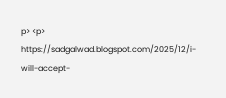p> <p> https://sadgalwad.blogspot.com/2025/12/i-will-accept-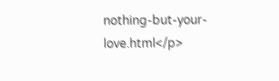nothing-but-your-love.html</p>